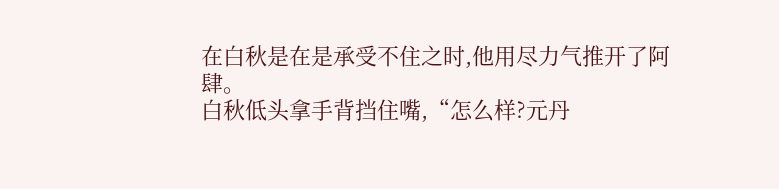在白秋是在是承受不住之时,他用尽力气推开了阿肆。
白秋低头拿手背挡住嘴,“怎么样?元丹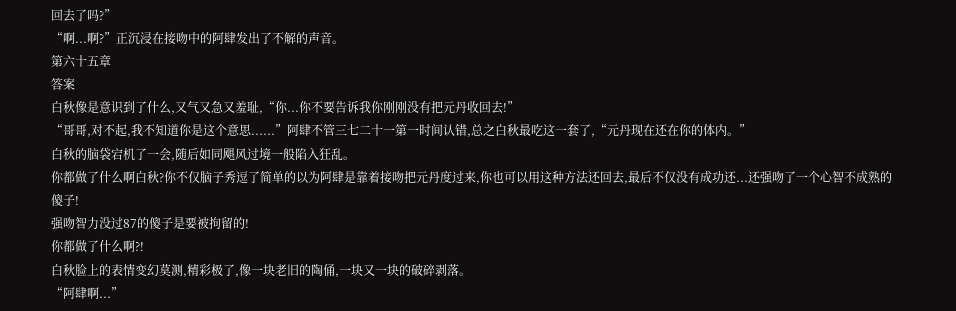回去了吗?”
“啊...啊?”正沉浸在接吻中的阿肆发出了不解的声音。
第六十五章
答案
白秋像是意识到了什么,又气又急又羞耻,“你...你不要告诉我你刚刚没有把元丹收回去!”
“哥哥,对不起,我不知道你是这个意思......”阿肆不管三七二十一第一时间认错,总之白秋最吃这一套了,“元丹现在还在你的体内。”
白秋的脑袋宕机了一会,随后如同飓风过境一般陷入狂乱。
你都做了什么啊白秋?你不仅脑子秀逗了简单的以为阿肆是靠着接吻把元丹度过来,你也可以用这种方法还回去,最后不仅没有成功还...还强吻了一个心智不成熟的傻子!
强吻智力没过87的傻子是要被拘留的!
你都做了什么啊?!
白秋脸上的表情变幻莫测,精彩极了,像一块老旧的陶俑,一块又一块的破碎剥落。
“阿肆啊...”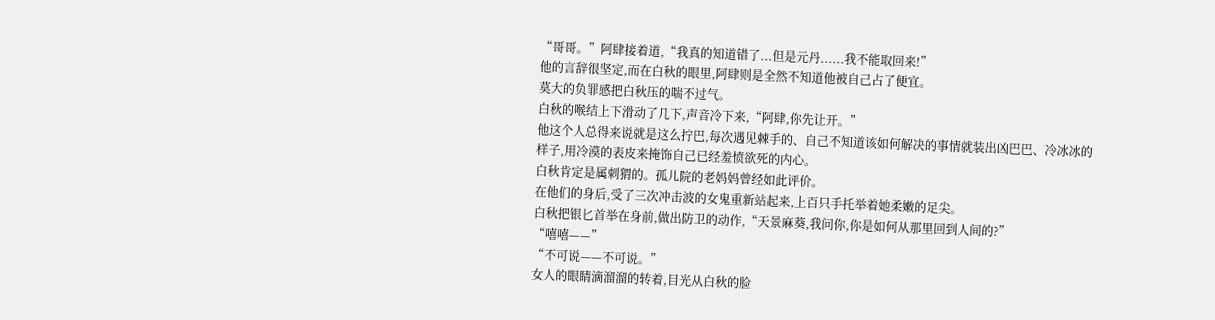“哥哥。”阿肆接着道,“我真的知道错了...但是元丹......我不能取回来!”
他的言辞很坚定,而在白秋的眼里,阿肆则是全然不知道他被自己占了便宜。
莫大的负罪感把白秋压的喘不过气。
白秋的喉结上下滑动了几下,声音冷下来,“阿肆,你先让开。”
他这个人总得来说就是这么拧巴,每次遇见棘手的、自己不知道该如何解决的事情就装出凶巴巴、冷冰冰的样子,用冷漠的表皮来掩饰自己已经羞愤欲死的内心。
白秋肯定是属刺猬的。孤儿院的老妈妈曾经如此评价。
在他们的身后,受了三次冲击波的女鬼重新站起来,上百只手托举着她柔嫩的足尖。
白秋把银匕首举在身前,做出防卫的动作,“天景麻葵,我问你,你是如何从那里回到人间的?”
“嘻嘻——”
“不可说——不可说。”
女人的眼睛滴溜溜的转着,目光从白秋的脸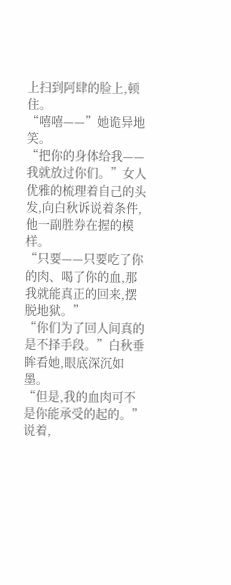上扫到阿肆的脸上,顿住。
“嘻嘻——”她诡异地笑。
“把你的身体给我——我就放过你们。”女人优雅的梳理着自己的头发,向白秋诉说着条件,他一副胜券在握的模样。
“只要——只要吃了你的肉、喝了你的血,那我就能真正的回来,摆脱地狱。”
“你们为了回人间真的是不择手段。”白秋垂眸看她,眼底深沉如墨。
“但是,我的血肉可不是你能承受的起的。”
说着,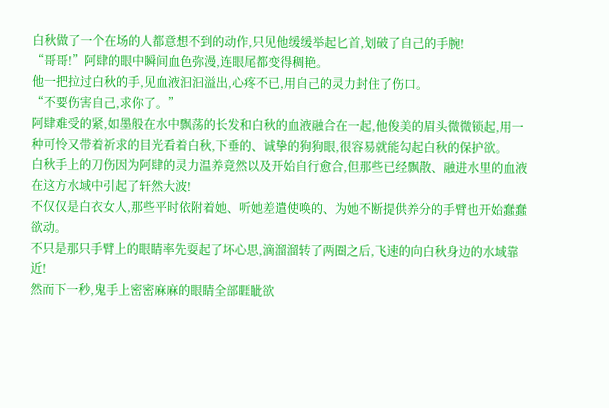白秋做了一个在场的人都意想不到的动作,只见他缓缓举起匕首,划破了自己的手腕!
“哥哥!”阿肆的眼中瞬间血色弥漫,连眼尾都变得稠艳。
他一把拉过白秋的手,见血液汩汩溢出,心疼不已,用自己的灵力封住了伤口。
“不要伤害自己,求你了。”
阿肆难受的紧,如墨般在水中飘荡的长发和白秋的血液融合在一起,他俊美的眉头微微锁起,用一种可怜又带着祈求的目光看着白秋,下垂的、诚挚的狗狗眼,很容易就能勾起白秋的保护欲。
白秋手上的刀伤因为阿肆的灵力温养竟然以及开始自行愈合,但那些已经飘散、融进水里的血液在这方水域中引起了轩然大波!
不仅仅是白衣女人,那些平时依附着她、听她差遣使唤的、为她不断提供养分的手臂也开始蠢蠢欲动。
不只是那只手臂上的眼睛率先耍起了坏心思,滴溜溜转了两圈之后,飞速的向白秋身边的水域靠近!
然而下一秒,鬼手上密密麻麻的眼睛全部睚眦欲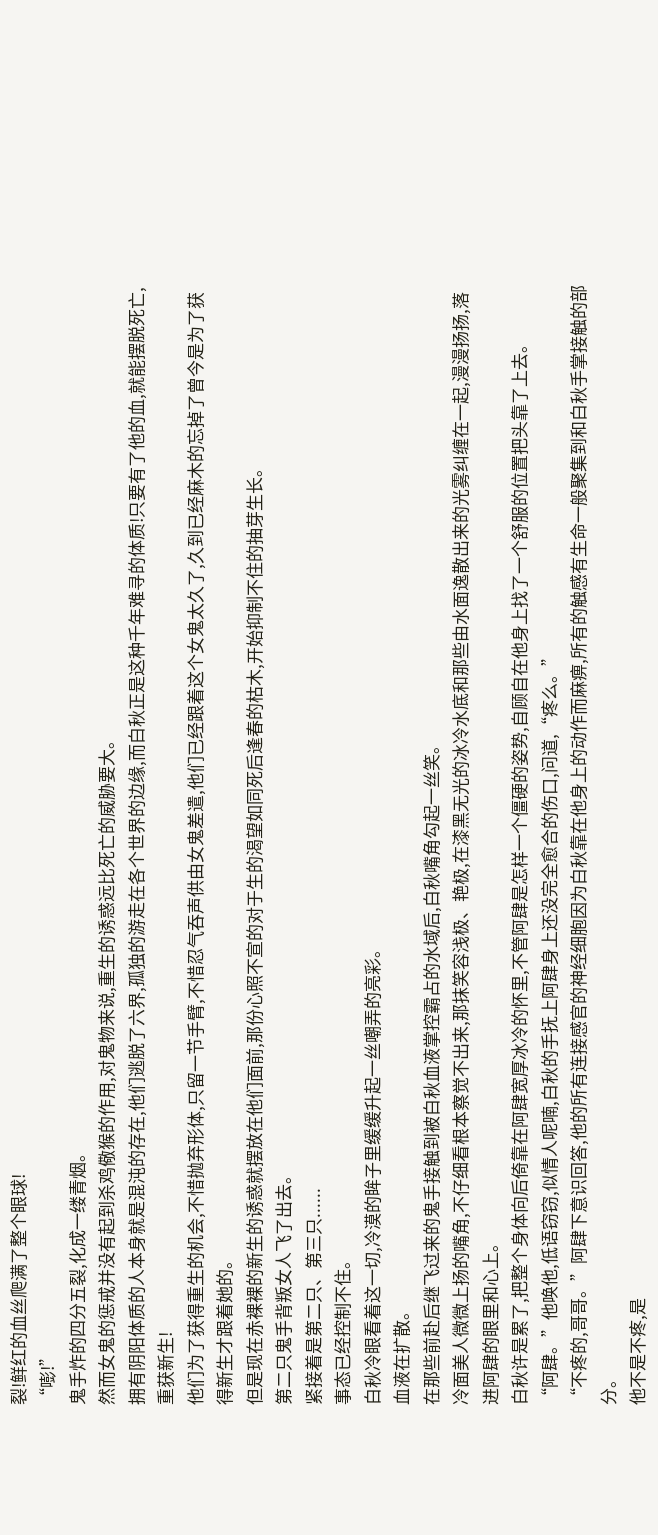裂!鲜红的血丝爬满了整个眼球!
“嘭!”
鬼手炸的四分五裂,化成一缕青烟。
然而女鬼的惩戒并没有起到杀鸡儆猴的作用,对鬼物来说,重生的诱惑远比死亡的威胁要大。
拥有阴阳体质的人本身就是混沌的存在,他们逃脱了六界,孤独的游走在各个世界的边缘,而白秋正是这种千年难寻的体质!只要有了他的血,就能摆脱死亡,重获新生!
他们为了获得重生的机会,不惜抛弃形体,只留一节手臂,不惜忍气吞声供由女鬼差遣,他们已经跟着这个女鬼太久了,久到已经麻木的忘掉了曾今是为了获得新生才跟着她的。
但是现在赤裸裸的新生的诱惑就摆放在他们面前,那份心照不宣的对于生的渴望如同死后逢春的枯木,开始抑制不住的抽芽生长。
第二只鬼手背叛女人飞了出去。
紧接着是第二只、第三只......
事态已经控制不住。
白秋冷眼看着这一切,冷漠的眸子里缓缓升起一丝嘲弄的亮彩。
血液在扩散。
在那些前赴后继飞过来的鬼手接触到被白秋血液掌控霸占的水域后,白秋嘴角勾起一丝笑。
冷面美人微微上扬的嘴角,不仔细看根本察觉不出来,那抹笑容浅极、艳极,在漆黑无光的冰冷水底和那些由水面逸散出来的光雾纠缠在一起,漫漫扬扬,落进阿肆的眼里和心上。
白秋许是累了,把整个身体向后倚靠在阿肆宽厚冰冷的怀里,不管阿肆是怎样一个僵硬的姿势,自顾自在他身上找了一个舒服的位置把头靠了上去。
“阿肆。”他唤他,低语窃窃,似情人呢喃,白秋的手抚上阿肆身上还没完全愈合的伤口,问道,“疼么。”
“不疼的,哥哥。”阿肆下意识回答,他的所有连接感官的神经细胞因为白秋靠在他身上的动作而麻痹,所有的触感有生命一般聚集到和白秋手掌接触的部分。
他不是不疼,是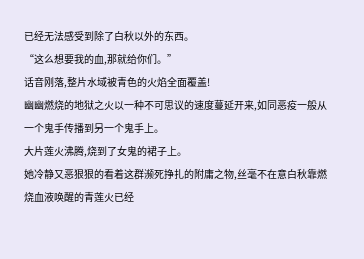已经无法感受到除了白秋以外的东西。
“这么想要我的血,那就给你们。”
话音刚落,整片水域被青色的火焰全面覆盖!
幽幽燃烧的地狱之火以一种不可思议的速度蔓延开来,如同恶疫一般从一个鬼手传播到另一个鬼手上。
大片莲火沸腾,烧到了女鬼的裙子上。
她冷静又恶狠狠的看着这群濒死挣扎的附庸之物,丝毫不在意白秋靠燃烧血液唤醒的青莲火已经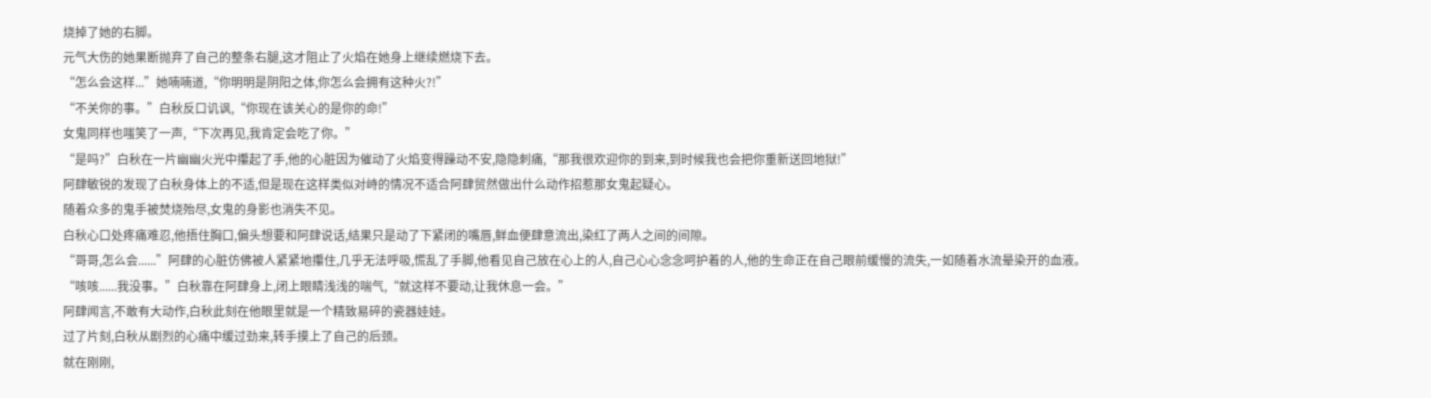烧掉了她的右脚。
元气大伤的她果断抛弃了自己的整条右腿,这才阻止了火焰在她身上继续燃烧下去。
“怎么会这样...”她喃喃道,“你明明是阴阳之体,你怎么会拥有这种火?!”
“不关你的事。”白秋反口讥讽,“你现在该关心的是你的命!”
女鬼同样也嗤笑了一声,“下次再见,我肯定会吃了你。”
“是吗?”白秋在一片幽幽火光中攥起了手,他的心脏因为催动了火焰变得躁动不安,隐隐刺痛,“那我很欢迎你的到来,到时候我也会把你重新送回地狱!”
阿肆敏锐的发现了白秋身体上的不适,但是现在这样类似对峙的情况不适合阿肆贸然做出什么动作招惹那女鬼起疑心。
随着众多的鬼手被焚烧殆尽,女鬼的身影也消失不见。
白秋心口处疼痛难忍,他捂住胸口,偏头想要和阿肆说话,结果只是动了下紧闭的嘴唇,鲜血便肆意流出,染红了两人之间的间隙。
“哥哥,怎么会......”阿肆的心脏仿佛被人紧紧地攥住,几乎无法呼吸,慌乱了手脚,他看见自己放在心上的人,自己心心念念呵护着的人,他的生命正在自己眼前缓慢的流失,一如随着水流晕染开的血液。
“咳咳......我没事。”白秋靠在阿肆身上,闭上眼睛浅浅的喘气,“就这样不要动,让我休息一会。”
阿肆闻言,不敢有大动作,白秋此刻在他眼里就是一个精致易碎的瓷器娃娃。
过了片刻,白秋从剧烈的心痛中缓过劲来,转手摸上了自己的后颈。
就在刚刚,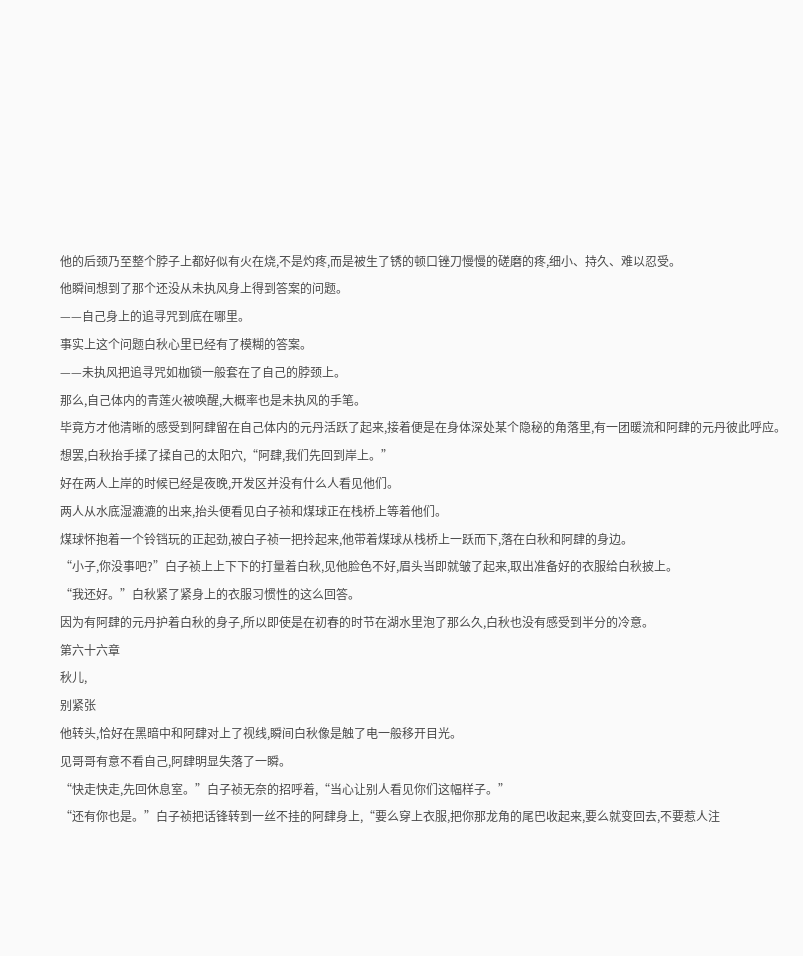他的后颈乃至整个脖子上都好似有火在烧,不是灼疼,而是被生了锈的顿口锉刀慢慢的磋磨的疼,细小、持久、难以忍受。
他瞬间想到了那个还没从未执风身上得到答案的问题。
——自己身上的追寻咒到底在哪里。
事实上这个问题白秋心里已经有了模糊的答案。
——未执风把追寻咒如枷锁一般套在了自己的脖颈上。
那么,自己体内的青莲火被唤醒,大概率也是未执风的手笔。
毕竟方才他清晰的感受到阿肆留在自己体内的元丹活跃了起来,接着便是在身体深处某个隐秘的角落里,有一团暖流和阿肆的元丹彼此呼应。
想罢,白秋抬手揉了揉自己的太阳穴,“阿肆,我们先回到岸上。”
好在两人上岸的时候已经是夜晚,开发区并没有什么人看见他们。
两人从水底湿漉漉的出来,抬头便看见白子祯和煤球正在栈桥上等着他们。
煤球怀抱着一个铃铛玩的正起劲,被白子祯一把拎起来,他带着煤球从栈桥上一跃而下,落在白秋和阿肆的身边。
“小子,你没事吧?”白子祯上上下下的打量着白秋,见他脸色不好,眉头当即就皱了起来,取出准备好的衣服给白秋披上。
“我还好。”白秋紧了紧身上的衣服习惯性的这么回答。
因为有阿肆的元丹护着白秋的身子,所以即使是在初春的时节在湖水里泡了那么久,白秋也没有感受到半分的冷意。
第六十六章
秋儿,
别紧张
他转头,恰好在黑暗中和阿肆对上了视线,瞬间白秋像是触了电一般移开目光。
见哥哥有意不看自己,阿肆明显失落了一瞬。
“快走快走,先回休息室。”白子祯无奈的招呼着,“当心让别人看见你们这幅样子。”
“还有你也是。”白子祯把话锋转到一丝不挂的阿肆身上,“要么穿上衣服,把你那龙角的尾巴收起来,要么就变回去,不要惹人注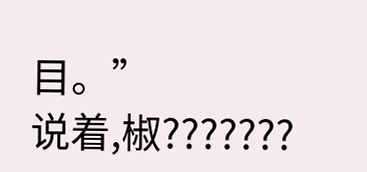目。”
说着,椒???????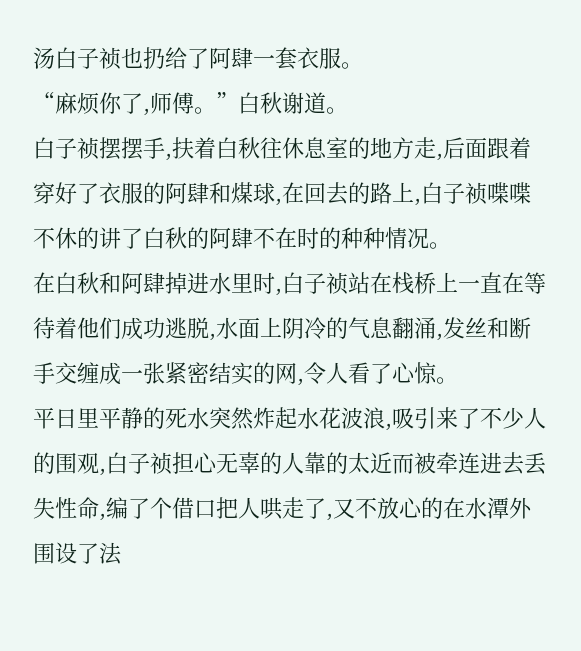汤白子祯也扔给了阿肆一套衣服。
“麻烦你了,师傅。”白秋谢道。
白子祯摆摆手,扶着白秋往休息室的地方走,后面跟着穿好了衣服的阿肆和煤球,在回去的路上,白子祯喋喋不休的讲了白秋的阿肆不在时的种种情况。
在白秋和阿肆掉进水里时,白子祯站在栈桥上一直在等待着他们成功逃脱,水面上阴冷的气息翻涌,发丝和断手交缠成一张紧密结实的网,令人看了心惊。
平日里平静的死水突然炸起水花波浪,吸引来了不少人的围观,白子祯担心无辜的人靠的太近而被牵连进去丢失性命,编了个借口把人哄走了,又不放心的在水潭外围设了法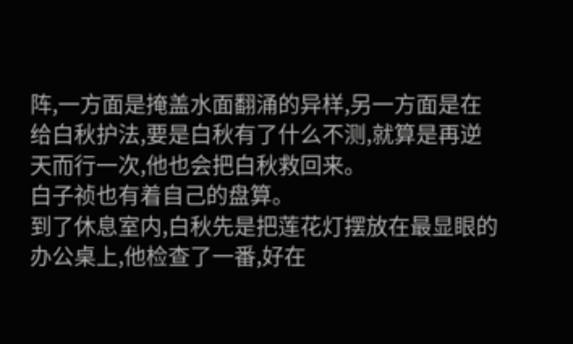阵,一方面是掩盖水面翻涌的异样,另一方面是在给白秋护法,要是白秋有了什么不测,就算是再逆天而行一次,他也会把白秋救回来。
白子祯也有着自己的盘算。
到了休息室内,白秋先是把莲花灯摆放在最显眼的办公桌上,他检查了一番,好在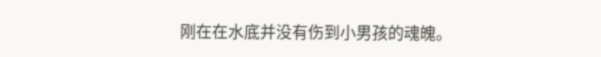刚在在水底并没有伤到小男孩的魂魄。